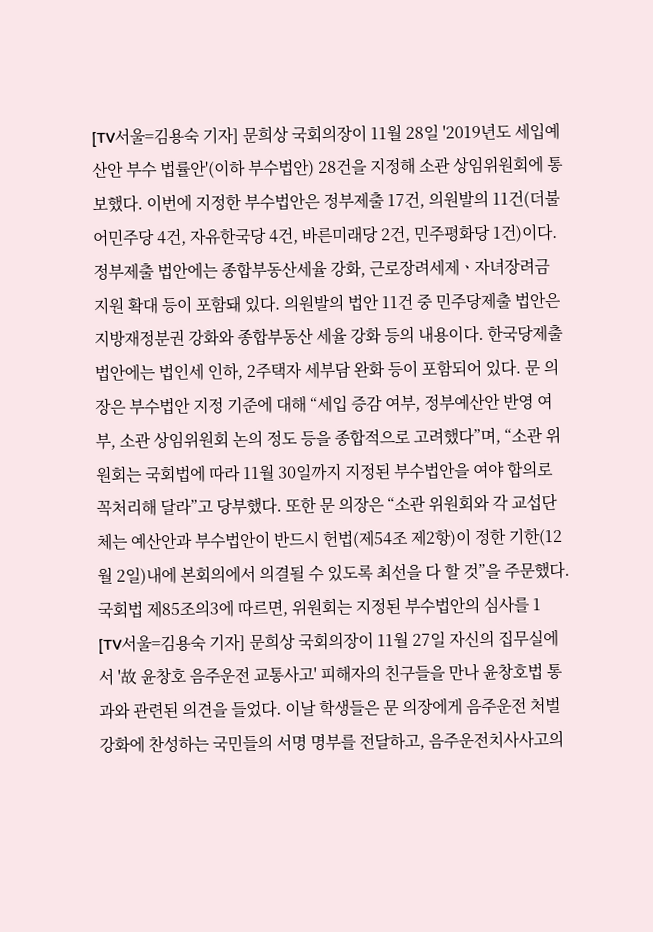[TV서울=김용숙 기자] 문희상 국회의장이 11월 28일 '2019년도 세입예산안 부수 법률안'(이하 부수법안) 28건을 지정해 소관 상임위원회에 통보했다. 이번에 지정한 부수법안은 정부제출 17건, 의원발의 11건(더불어민주당 4건, 자유한국당 4건, 바른미래당 2건, 민주평화당 1건)이다. 정부제출 법안에는 종합부동산세율 강화, 근로장려세제ㆍ자녀장려금 지원 확대 등이 포함돼 있다. 의원발의 법안 11건 중 민주당제출 법안은 지방재정분권 강화와 종합부동산 세율 강화 등의 내용이다. 한국당제출 법안에는 법인세 인하, 2주택자 세부담 완화 등이 포함되어 있다. 문 의장은 부수법안 지정 기준에 대해 “세입 증감 여부, 정부예산안 반영 여부, 소관 상임위원회 논의 정도 등을 종합적으로 고려했다”며, “소관 위원회는 국회법에 따라 11월 30일까지 지정된 부수법안을 여야 합의로 꼭처리해 달라”고 당부했다. 또한 문 의장은 “소관 위원회와 각 교섭단체는 예산안과 부수법안이 반드시 헌법(제54조 제2항)이 정한 기한(12월 2일)내에 본회의에서 의결될 수 있도록 최선을 다 할 것”을 주문했다. 국회법 제85조의3에 따르면, 위원회는 지정된 부수법안의 심사를 1
[TV서울=김용숙 기자] 문희상 국회의장이 11월 27일 자신의 집무실에서 '故 윤창호 음주운전 교통사고' 피해자의 친구들을 만나 윤창호법 통과와 관련된 의견을 들었다. 이날 학생들은 문 의장에게 음주운전 처벌강화에 찬성하는 국민들의 서명 명부를 전달하고, 음주운전치사사고의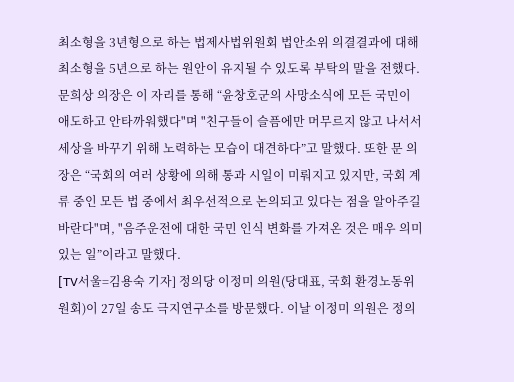최소형을 3년형으로 하는 법제사법위원회 법안소위 의결결과에 대해 최소형을 5년으로 하는 원안이 유지될 수 있도록 부탁의 말을 전했다. 문희상 의장은 이 자리를 통해 “윤창호군의 사망소식에 모든 국민이 애도하고 안타까워했다"며 "친구들이 슬픔에만 머무르지 않고 나서서 세상을 바꾸기 위해 노력하는 모습이 대견하다”고 말했다. 또한 문 의장은 “국회의 여러 상황에 의해 통과 시일이 미뤄지고 있지만, 국회 계류 중인 모든 법 중에서 최우선적으로 논의되고 있다는 점을 알아주길 바란다"며, "음주운전에 대한 국민 인식 변화를 가져온 것은 매우 의미있는 일”이라고 말했다.
[TV서울=김용숙 기자] 정의당 이정미 의원(당대표, 국회 환경노동위원회)이 27일 송도 극지연구소를 방문했다. 이날 이정미 의원은 정의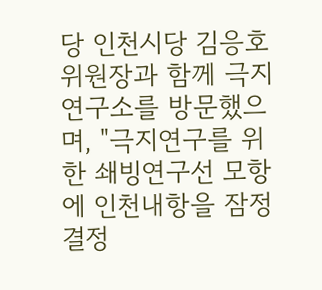당 인천시당 김응호 위원장과 함께 극지연구소를 방문했으며, "극지연구를 위한 쇄빙연구선 모항에 인천내항을 잠정 결정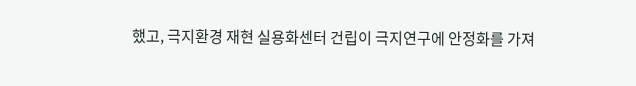했고, 극지환경 재현 실용화센터 건립이 극지연구에 안정화를 가져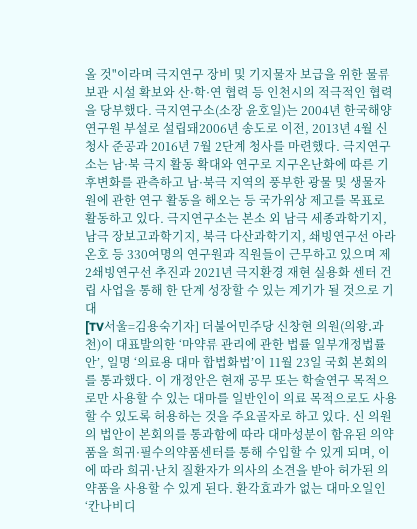올 것"이라며 극지연구 장비 및 기지물자 보급을 위한 물류보관 시설 확보와 산·학·연 협력 등 인천시의 적극적인 협력을 당부했다. 극지연구소(소장 윤호일)는 2004년 한국해양연구원 부설로 설립돼2006년 송도로 이전, 2013년 4월 신청사 준공과 2016년 7월 2단계 청사를 마련했다. 극지연구소는 남·북 극지 활동 확대와 연구로 지구온난화에 따른 기후변화를 관측하고 남·북극 지역의 풍부한 광물 및 생물자원에 관한 연구 활동을 해오는 등 국가위상 제고를 목표로 활동하고 있다. 극지연구소는 본소 외 남극 세종과학기지, 남극 장보고과학기지, 북극 다산과학기지, 쇄빙연구선 아라온호 등 330여명의 연구원과 직원들이 근무하고 있으며 제2쇄빙연구선 추진과 2021년 극지환경 재현 실용화 센터 건립 사업을 통해 한 단계 성장할 수 있는 계기가 될 것으로 기대
[TV서울=김용숙기자] 더불어민주당 신창현 의원(의왕․과천)이 대표발의한 ‘마약류 관리에 관한 법률 일부개정법률안’, 일명 ‘의료용 대마 합법화법’이 11월 23일 국회 본회의를 통과했다. 이 개정안은 현재 공무 또는 학술연구 목적으로만 사용할 수 있는 대마를 일반인이 의료 목적으로도 사용할 수 있도록 허용하는 것을 주요골자로 하고 있다. 신 의원의 법안이 본회의를 통과함에 따라 대마성분이 함유된 의약품을 희귀·필수의약품센터를 통해 수입할 수 있게 되며, 이에 따라 희귀·난치 질환자가 의사의 소견을 받아 허가된 의약품을 사용할 수 있게 된다. 환각효과가 없는 대마오일인 ‘칸나비디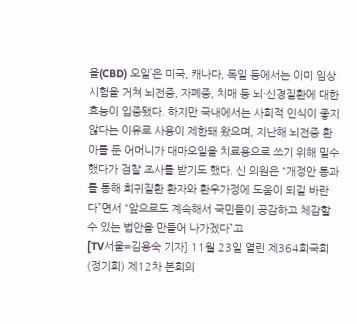올(CBD) 오일’은 미국, 캐나다, 독일 등에서는 이미 임상시험을 거쳐 뇌전증, 자폐증, 치매 등 뇌·신경질환에 대한 효능이 입증됐다. 하지만 국내에서는 사회적 인식이 좋지 않다는 이유로 사용이 제한돼 왔으며, 지난해 뇌전증 환아를 둔 어머니가 대마오일을 치료용으로 쓰기 위해 밀수했다가 검찰 조사를 받기도 했다. 신 의원은 “개정안 통과를 통해 희귀질환 환자와 환우가정에 도움이 되길 바란다”면서 “앞으로도 계속해서 국민들이 공감하고 체감할 수 있는 법안을 만들어 나가겠다”고
[TV서울=김용숙 기자] 11월 23일 열린 제364회국회(정기회) 제12차 본회의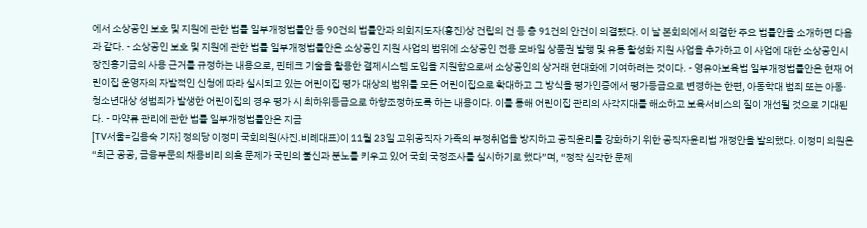에서 소상공인 보호 및 지원에 관한 법률 일부개정법률안 등 90건의 법률안과 의회지도자(홍진)상 건립의 건 등 총 91건의 안건이 의결됐다. 이 날 본회의에서 의결한 주요 법률안을 소개하면 다음과 같다. - 소상공인 보호 및 지원에 관한 법률 일부개정법률안은 소상공인 지원 사업의 범위에 소상공인 전용 모바일 상품권 발행 및 유통 활성화 지원 사업을 추가하고 이 사업에 대한 소상공인시장진흥기금의 사용 근거를 규정하는 내용으로, 핀테크 기술을 활용한 결제시스템 도입을 지원함으로써 소상공인의 상거래 현대화에 기여하려는 것이다. - 영유아보육법 일부개정법률안은 현재 어린이집 운영자의 자발적인 신청에 따라 실시되고 있는 어린이집 평가 대상의 범위를 모든 어린이집으로 확대하고 그 방식을 평가인증에서 평가등급으로 변경하는 한편, 아동학대 범죄 또는 아동·청소년대상 성범죄가 발생한 어린이집의 경우 평가 시 최하위등급으로 하향조정하도록 하는 내용이다. 이를 통해 어린이집 관리의 사각지대를 해소하고 보육서비스의 질이 개선될 것으로 기대된다. - 마약류 관리에 관한 법률 일부개정법률안은 지금
[TV서울=김용숙 기자] 정의당 이정미 국회의원(사진.비례대표)이 11월 23일 고위공직자 가족의 부정취업을 방지하고 공직윤리를 강화하기 위한 공직자윤리법 개정안을 발의했다. 이정미 의원은 “최근 공공, 금융부문의 채용비리 의혹 문제가 국민의 불신과 분노를 키우고 있어 국회 국정조사를 실시하기로 했다”며, “정작 심각한 문제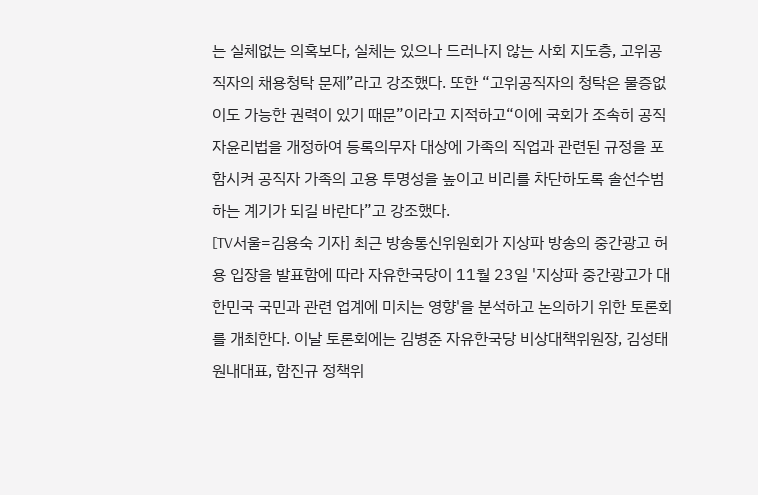는 실체없는 의혹보다, 실체는 있으나 드러나지 않는 사회 지도층, 고위공직자의 채용청탁 문제”라고 강조했다. 또한 “고위공직자의 청탁은 물증없이도 가능한 권력이 있기 때문”이라고 지적하고“이에 국회가 조속히 공직자윤리법을 개정하여 등록의무자 대상에 가족의 직업과 관련된 규정을 포함시켜 공직자 가족의 고용 투명성을 높이고 비리를 차단하도록 솔선수범 하는 계기가 되길 바란다”고 강조했다.
[TV서울=김용숙 기자] 최근 방송통신위원회가 지상파 방송의 중간광고 허용 입장을 발표함에 따라 자유한국당이 11월 23일 '지상파 중간광고가 대한민국 국민과 관련 업계에 미치는 영향'을 분석하고 논의하기 위한 토론회를 개최한다. 이날 토론회에는 김병준 자유한국당 비상대책위원장, 김성태 원내대표, 함진규 정책위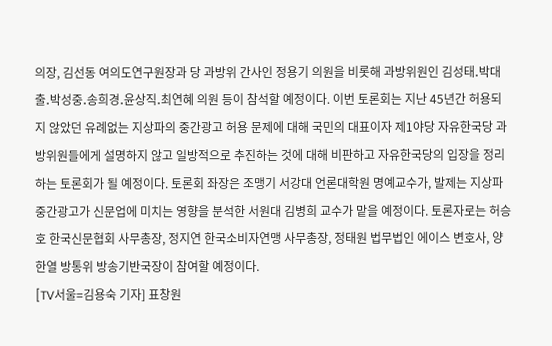의장, 김선동 여의도연구원장과 당 과방위 간사인 정용기 의원을 비롯해 과방위원인 김성태․박대출․박성중․송희경․윤상직․최연혜 의원 등이 참석할 예정이다. 이번 토론회는 지난 45년간 허용되지 않았던 유례없는 지상파의 중간광고 허용 문제에 대해 국민의 대표이자 제1야당 자유한국당 과방위원들에게 설명하지 않고 일방적으로 추진하는 것에 대해 비판하고 자유한국당의 입장을 정리하는 토론회가 될 예정이다. 토론회 좌장은 조맹기 서강대 언론대학원 명예교수가, 발제는 지상파 중간광고가 신문업에 미치는 영향을 분석한 서원대 김병희 교수가 맡을 예정이다. 토론자로는 허승호 한국신문협회 사무총장, 정지연 한국소비자연맹 사무총장, 정태원 법무법인 에이스 변호사, 양한열 방통위 방송기반국장이 참여할 예정이다.
[TV서울=김용숙 기자] 표창원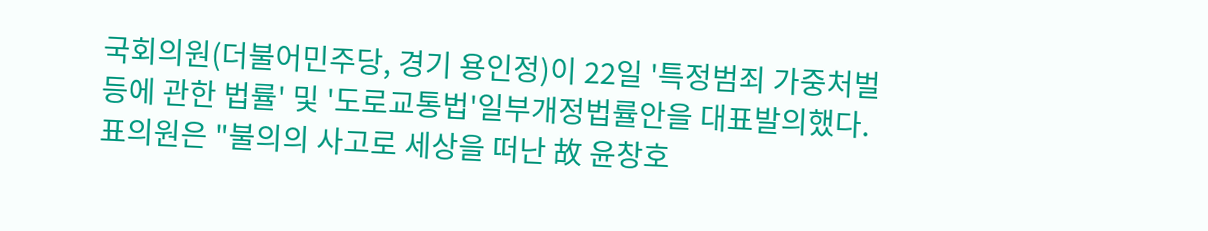국회의원(더불어민주당, 경기 용인정)이 22일 '특정범죄 가중처벌 등에 관한 법률' 및 '도로교통법'일부개정법률안을 대표발의했다. 표의원은 "불의의 사고로 세상을 떠난 故 윤창호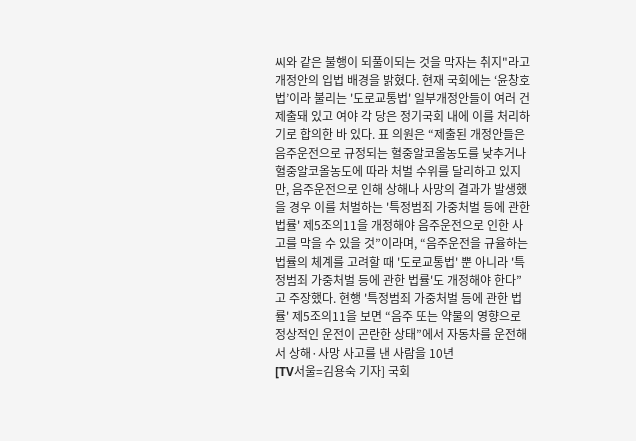씨와 같은 불행이 되풀이되는 것을 막자는 취지"라고 개정안의 입법 배경을 밝혔다. 현재 국회에는 ‘윤창호 법’이라 불리는 '도로교통법' 일부개정안들이 여러 건 제출돼 있고 여야 각 당은 정기국회 내에 이를 처리하기로 합의한 바 있다. 표 의원은 “제출된 개정안들은 음주운전으로 규정되는 혈중알코올농도를 낮추거나 혈중알코올농도에 따라 처벌 수위를 달리하고 있지만, 음주운전으로 인해 상해나 사망의 결과가 발생했을 경우 이를 처벌하는 '특정범죄 가중처벌 등에 관한 법률' 제5조의11을 개정해야 음주운전으로 인한 사고를 막을 수 있을 것”이라며, “음주운전을 규율하는 법률의 체계를 고려할 때 '도로교통법' 뿐 아니라 '특정범죄 가중처벌 등에 관한 법률'도 개정해야 한다”고 주장했다. 현행 '특정범죄 가중처벌 등에 관한 법률' 제5조의11을 보면 “음주 또는 약물의 영향으로 정상적인 운전이 곤란한 상태”에서 자동차를 운전해서 상해·사망 사고를 낸 사람을 10년
[TV서울=김용숙 기자] 국회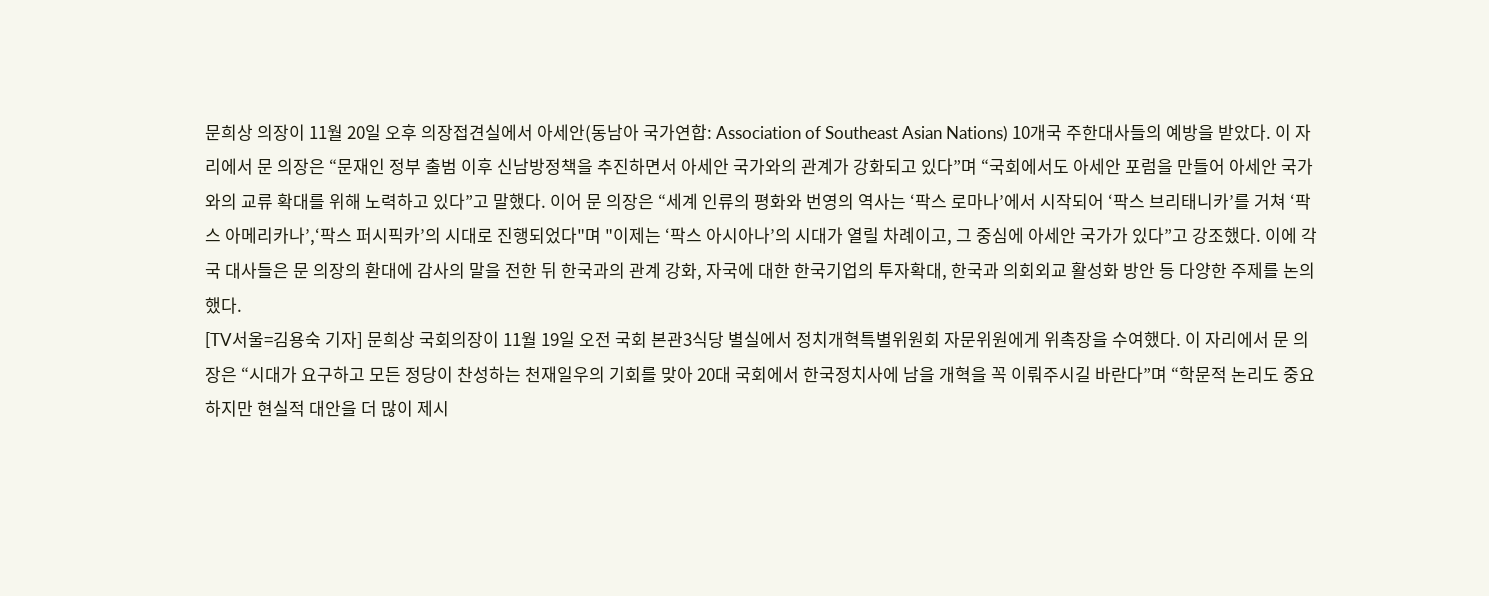문희상 의장이 11월 20일 오후 의장접견실에서 아세안(동남아 국가연합: Association of Southeast Asian Nations) 10개국 주한대사들의 예방을 받았다. 이 자리에서 문 의장은 “문재인 정부 출범 이후 신남방정책을 추진하면서 아세안 국가와의 관계가 강화되고 있다”며 “국회에서도 아세안 포럼을 만들어 아세안 국가와의 교류 확대를 위해 노력하고 있다”고 말했다. 이어 문 의장은 “세계 인류의 평화와 번영의 역사는 ‘팍스 로마나’에서 시작되어 ‘팍스 브리태니카’를 거쳐 ‘팍스 아메리카나’,‘팍스 퍼시픽카’의 시대로 진행되었다"며 "이제는 ‘팍스 아시아나’의 시대가 열릴 차례이고, 그 중심에 아세안 국가가 있다”고 강조했다. 이에 각국 대사들은 문 의장의 환대에 감사의 말을 전한 뒤 한국과의 관계 강화, 자국에 대한 한국기업의 투자확대, 한국과 의회외교 활성화 방안 등 다양한 주제를 논의했다.
[TV서울=김용숙 기자] 문희상 국회의장이 11월 19일 오전 국회 본관3식당 별실에서 정치개혁특별위원회 자문위원에게 위촉장을 수여했다. 이 자리에서 문 의장은 “시대가 요구하고 모든 정당이 찬성하는 천재일우의 기회를 맞아 20대 국회에서 한국정치사에 남을 개혁을 꼭 이뤄주시길 바란다”며 “학문적 논리도 중요하지만 현실적 대안을 더 많이 제시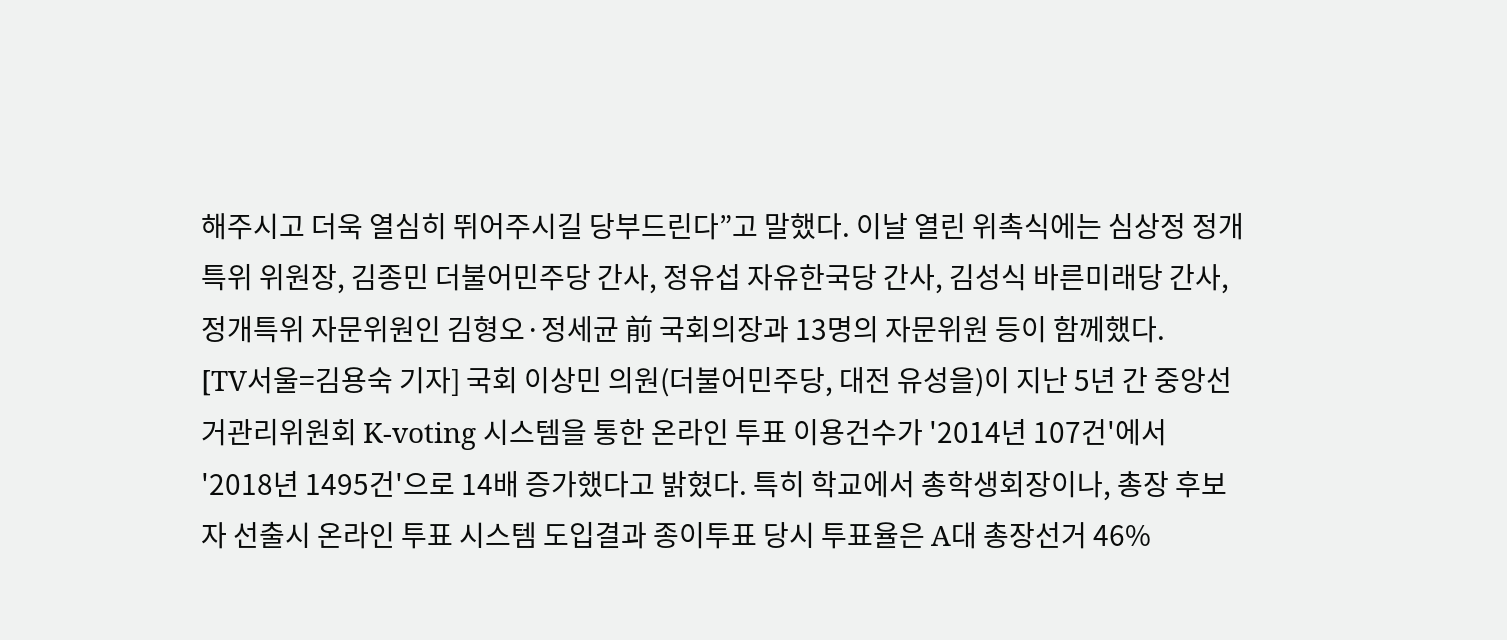해주시고 더욱 열심히 뛰어주시길 당부드린다”고 말했다. 이날 열린 위촉식에는 심상정 정개특위 위원장, 김종민 더불어민주당 간사, 정유섭 자유한국당 간사, 김성식 바른미래당 간사, 정개특위 자문위원인 김형오·정세균 前 국회의장과 13명의 자문위원 등이 함께했다.
[TV서울=김용숙 기자] 국회 이상민 의원(더불어민주당, 대전 유성을)이 지난 5년 간 중앙선거관리위원회 K-voting 시스템을 통한 온라인 투표 이용건수가 '2014년 107건'에서 '2018년 1495건'으로 14배 증가했다고 밝혔다. 특히 학교에서 총학생회장이나, 총장 후보자 선출시 온라인 투표 시스템 도입결과 종이투표 당시 투표율은 A대 총장선거 46%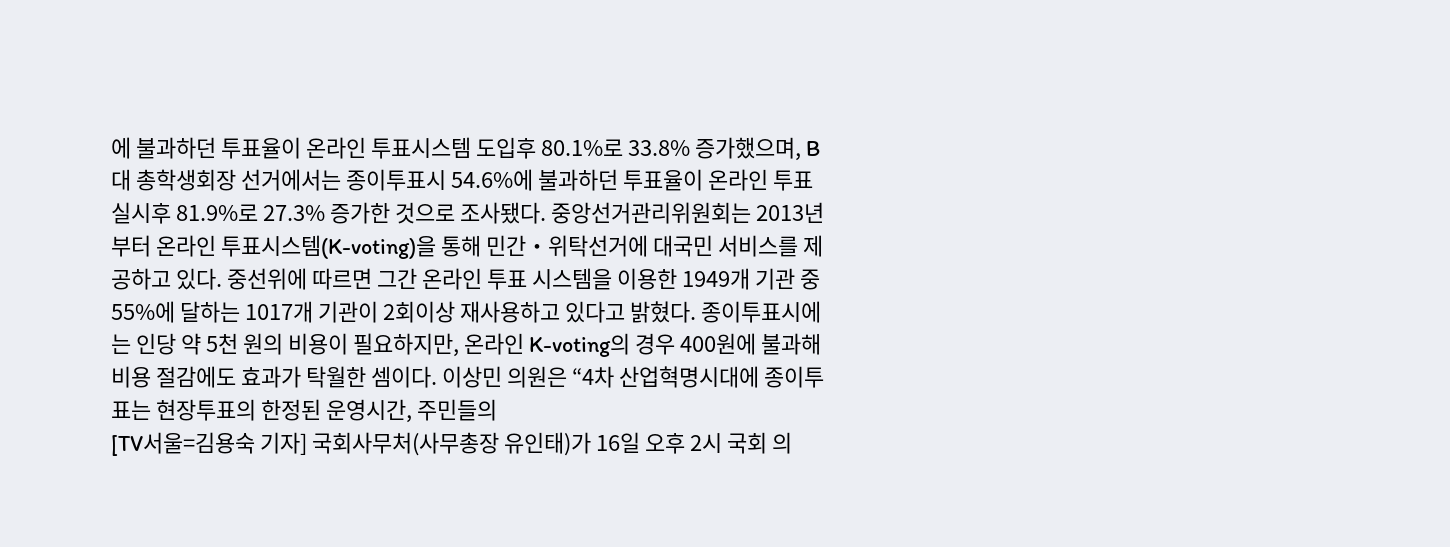에 불과하던 투표율이 온라인 투표시스템 도입후 80.1%로 33.8% 증가했으며, B대 총학생회장 선거에서는 종이투표시 54.6%에 불과하던 투표율이 온라인 투표 실시후 81.9%로 27.3% 증가한 것으로 조사됐다. 중앙선거관리위원회는 2013년부터 온라인 투표시스템(K-voting)을 통해 민간・위탁선거에 대국민 서비스를 제공하고 있다. 중선위에 따르면 그간 온라인 투표 시스템을 이용한 1949개 기관 중 55%에 달하는 1017개 기관이 2회이상 재사용하고 있다고 밝혔다. 종이투표시에는 인당 약 5천 원의 비용이 필요하지만, 온라인 K-voting의 경우 400원에 불과해 비용 절감에도 효과가 탁월한 셈이다. 이상민 의원은 “4차 산업혁명시대에 종이투표는 현장투표의 한정된 운영시간, 주민들의
[TV서울=김용숙 기자] 국회사무처(사무총장 유인태)가 16일 오후 2시 국회 의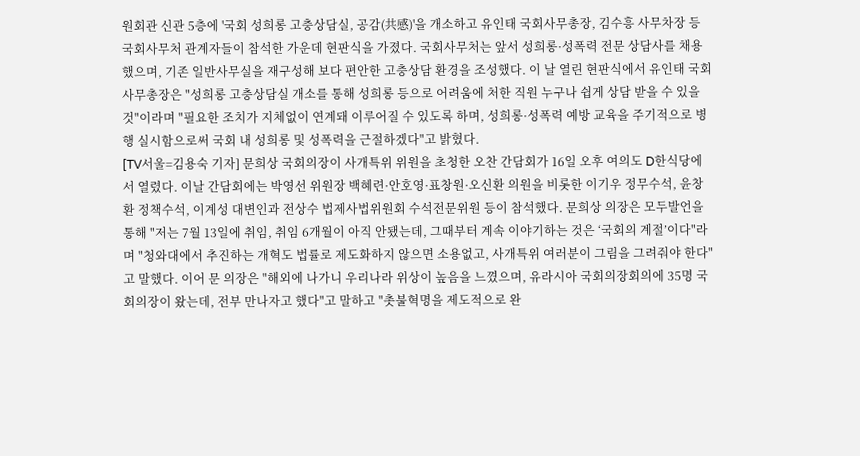원회관 신관 5층에 '국회 성희롱 고충상담실, 공감(共感)'을 개소하고 유인태 국회사무총장, 김수흥 사무차장 등 국회사무처 관계자들이 참석한 가운데 현판식을 가졌다. 국회사무처는 앞서 성희롱·성폭력 전문 상담사를 채용했으며, 기존 일반사무실을 재구성해 보다 편안한 고충상담 환경을 조성했다. 이 날 열린 현판식에서 유인태 국회사무총장은 "성희롱 고충상담실 개소를 통해 성희롱 등으로 어려움에 처한 직원 누구나 쉽게 상담 받을 수 있을 것"이라며 "필요한 조치가 지체없이 연계돼 이루어질 수 있도록 하며, 성희롱·성폭력 예방 교육을 주기적으로 병행 실시함으로써 국회 내 성희롱 및 성폭력을 근절하겠다"고 밝혔다.
[TV서울=김용숙 기자] 문희상 국회의장이 사개특위 위원을 초청한 오찬 간담회가 16일 오후 여의도 D한식당에서 열렸다. 이날 간담회에는 박영선 위원장 백혜련·안호영·표창원·오신환 의원을 비롯한 이기우 정무수석, 윤창환 정책수석, 이계성 대변인과 전상수 법제사법위원회 수석전문위원 등이 참석했다. 문희상 의장은 모두발언을 통해 "저는 7월 13일에 취임, 취임 6개월이 아직 안됐는데, 그때부터 계속 이야기하는 것은 ‘국회의 계절’이다"라며 "청와대에서 추진하는 개혁도 법률로 제도화하지 않으면 소용없고, 사개특위 여러분이 그림을 그려줘야 한다"고 말했다. 이어 문 의장은 "해외에 나가니 우리나라 위상이 높음을 느꼈으며, 유라시아 국회의장회의에 35명 국회의장이 왔는데, 전부 만나자고 했다"고 말하고 "촛불혁명을 제도적으로 완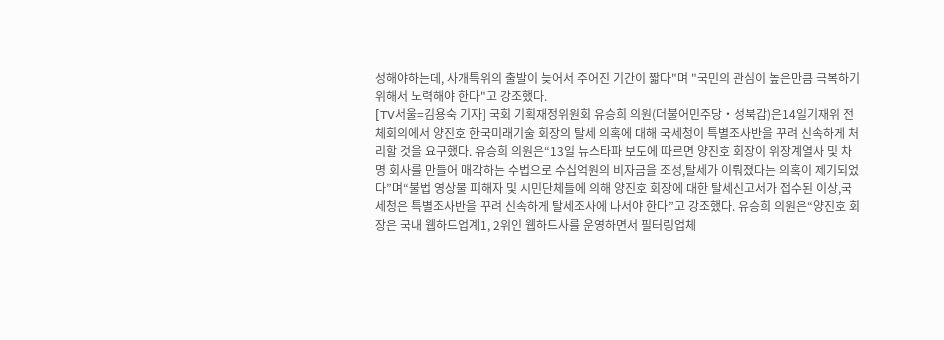성해야하는데, 사개특위의 출발이 늦어서 주어진 기간이 짧다"며 "국민의 관심이 높은만큼 극복하기 위해서 노력해야 한다"고 강조했다.
[TV서울=김용숙 기자] 국회 기획재정위원회 유승희 의원(더불어민주당‧성북갑)은14일기재위 전체회의에서 양진호 한국미래기술 회장의 탈세 의혹에 대해 국세청이 특별조사반을 꾸려 신속하게 처리할 것을 요구했다. 유승희 의원은“13일 뉴스타파 보도에 따르면 양진호 회장이 위장계열사 및 차명 회사를 만들어 매각하는 수법으로 수십억원의 비자금을 조성,탈세가 이뤄졌다는 의혹이 제기되었다”며“불법 영상물 피해자 및 시민단체들에 의해 양진호 회장에 대한 탈세신고서가 접수된 이상,국세청은 특별조사반을 꾸려 신속하게 탈세조사에 나서야 한다”고 강조했다. 유승희 의원은“양진호 회장은 국내 웹하드업계1, 2위인 웹하드사를 운영하면서 필터링업체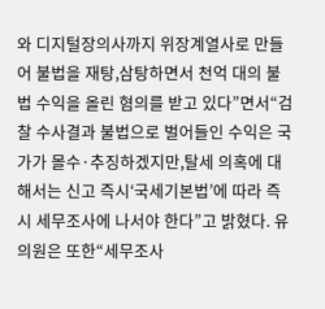와 디지털장의사까지 위장계열사로 만들어 불법을 재탕,삼탕하면서 천억 대의 불법 수익을 올린 혐의를 받고 있다”면서“검찰 수사결과 불법으로 벌어들인 수익은 국가가 몰수·추징하겠지만,탈세 의혹에 대해서는 신고 즉시‘국세기본법’에 따라 즉시 세무조사에 나서야 한다”고 밝혔다. 유 의원은 또한“세무조사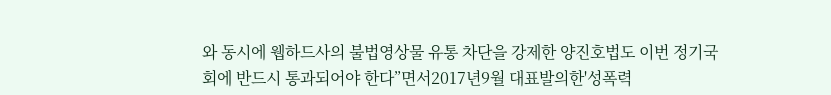와 동시에 웹하드사의 불법영상물 유통 차단을 강제한 양진호법도 이번 정기국회에 반드시 통과되어야 한다”면서2017년9월 대표발의한'성폭력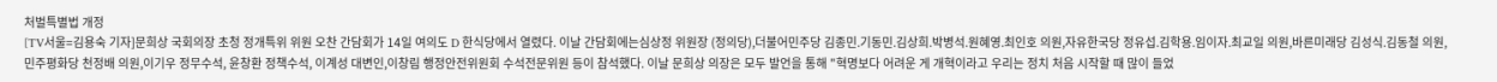처벌특별법 개정
[TV서울=김용숙 기자]문희상 국회의장 초청 정개특위 위원 오찬 간담회가 14일 여의도 D 한식당에서 열렸다. 이날 간담회에는심상정 위원장 (정의당),더불어민주당 김종민.기동민.김상희.박병석.원혜영.최인호 의원,자유한국당 정유섭.김학용.임이자.최교일 의원,바른미래당 김성식.김동철 의원,민주평화당 천정배 의원,이기우 정무수석, 윤창환 정책수석, 이계성 대변인,이창림 행정안전위원회 수석전문위원 등이 참석했다. 이날 문희상 의장은 모두 발언을 통해 "혁명보다 어려운 게 개혁이라고 우리는 정치 처음 시작할 때 많이 들었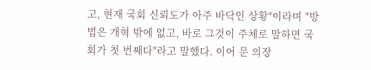고, 현재 국회 신뢰도가 아주 바닥인 상황"이라며 "방법은 개혁 밖에 없고, 바로 그것이 주체로 말하면 국회가 첫 번째다"라고 말했다. 이어 문 의장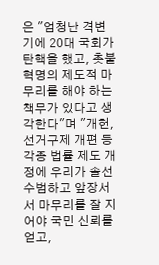은 "엄청난 격변기에 20대 국회가 탄핵을 했고, 촛불혁명의 제도적 마무리를 해야 하는 책무가 있다고 생각한다"며 "개헌, 선거구제 개편 등 각종 법률 제도 개정에 우리가 솔선수범하고 앞장서서 마무리를 잘 지어야 국민 신뢰를 얻고,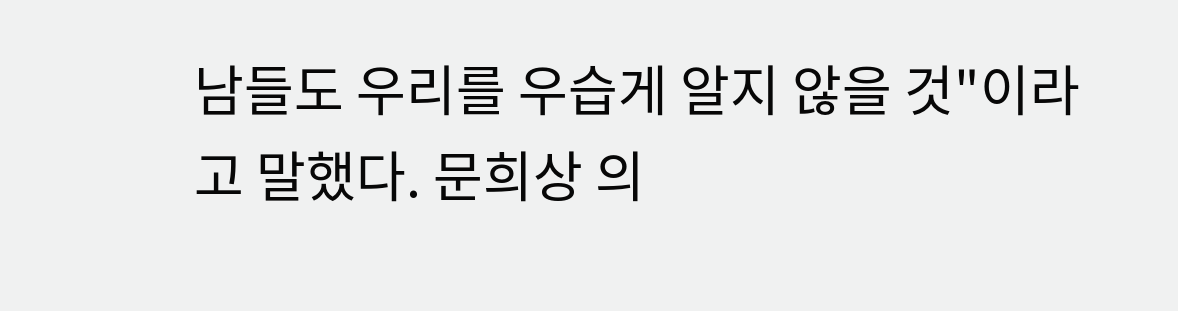남들도 우리를 우습게 알지 않을 것"이라고 말했다. 문희상 의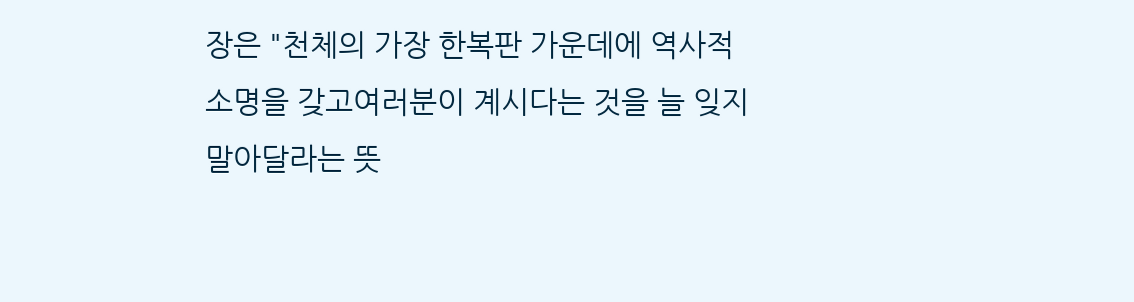장은 "천체의 가장 한복판 가운데에 역사적 소명을 갖고여러분이 계시다는 것을 늘 잊지 말아달라는 뜻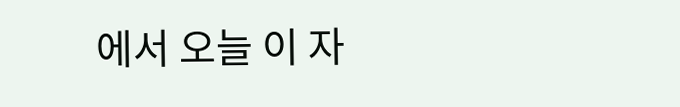에서 오늘 이 자